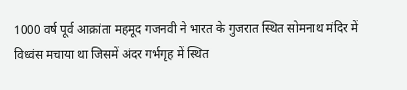1000 वर्ष पूर्व आक्रांता महमूद गजनवी ने भारत के गुजरात स्थित सोमनाथ मंदिर में विध्वंस मचाया था जिसमें अंदर गर्भगृह में स्थित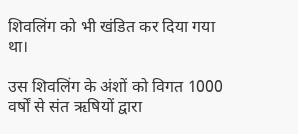शिवलिंग को भी खंडित कर दिया गया था।

उस शिवलिंग के अंशों को विगत 1000 वर्षों से संत ऋषियों द्वारा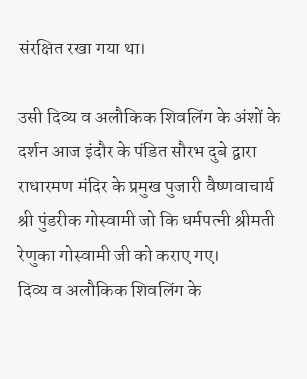संरक्षित रखा गया था।

उसी दिव्य व अलौकिक शिवलिंग के अंशों के दर्शन आज इंदौर के पंडित सौरभ दुबे द्वारा राधारमण मंदिर के प्रमुख पुजारी वैष्णवाचार्य श्री पुंडरीक गोस्वामी जो कि धर्मपत्नी श्रीमती रेणुका गोस्वामी जी को कराए गए।
दिव्य व अलौकिक शिवलिंग के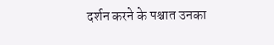दर्शन करने के पश्चात उनका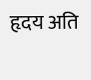हृदय अति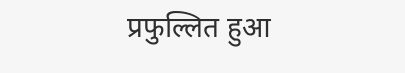प्रफुल्लित हुआ